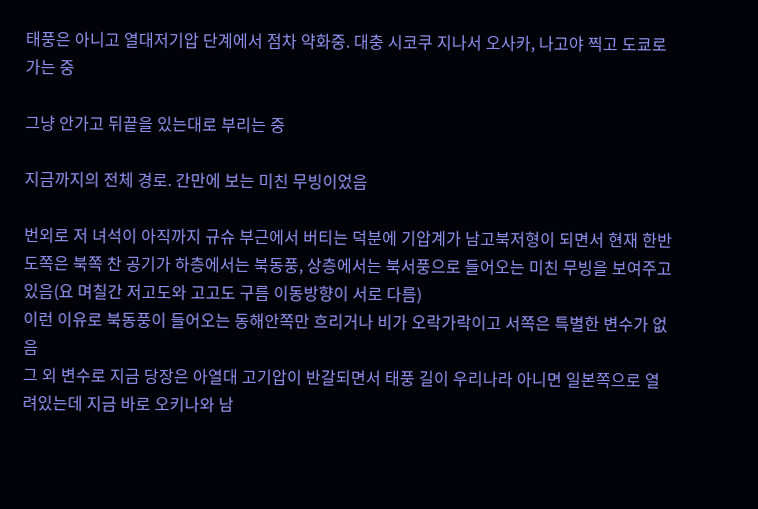태풍은 아니고 열대저기압 단계에서 점차 약화중. 대충 시코쿠 지나서 오사카, 나고야 찍고 도쿄로 가는 중

그냥 안가고 뒤끝을 있는대로 부리는 중

지금까지의 전체 경로. 간만에 보는 미친 무빙이었음

번외로 저 녀석이 아직까지 규슈 부근에서 버티는 덕분에 기압계가 남고북저형이 되면서 현재 한반도쪽은 북쪽 찬 공기가 하층에서는 북동풍, 상층에서는 북서풍으로 들어오는 미친 무빙을 보여주고 있음(요 며칠간 저고도와 고고도 구름 이동방향이 서로 다름)
이런 이유로 북동풍이 들어오는 동해안쪽만 흐리거나 비가 오락가락이고 서쪽은 특별한 변수가 없음
그 외 변수로 지금 당장은 아열대 고기압이 반갈되면서 태풍 길이 우리나라 아니면 일본쪽으로 열려있는데 지금 바로 오키나와 남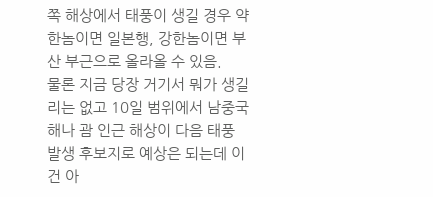쪽 해상에서 태풍이 생길 경우 약한놈이면 일본행, 강한놈이면 부산 부근으로 올라올 수 있음.
물론 지금 당장 거기서 뭐가 생길리는 없고 10일 범위에서 남중국해나 괌 인근 해상이 다음 태풍 발생 후보지로 예상은 되는데 이건 아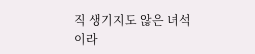직 생기지도 않은 녀석이라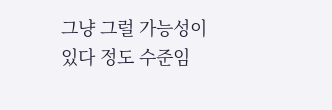그냥 그럴 가능성이 있다 정도 수준임